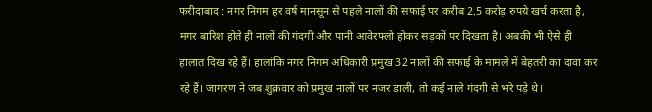फरीदाबाद : नगर निगम हर वर्ष मानसून से पहले नालों की सफाई पर करीब 2.5 करोड़ रुपये खर्च करता है, मगर बारिश होते ही नालों की गंदगी और पानी आवेरफ्लो होकर सड़कों पर दिखता है। अबकी भी ऐसे ही हालात दिख रहे हैं। हालांकि नगर निगम अधिकारी प्रमुख 32 नालों की सफाई के मामले में बेहतरी का दावा कर रहे हैं। जागरण ने जब शुक्रवार को प्रमुख नालों पर नजर डाली, तो कई नाले गंदगी से भरे पड़े थे।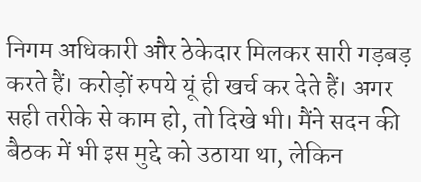निगम अधिकारी और ठेकेदार मिलकर सारी गड़बड़ करते हैं। करोड़ों रुपये यूं ही खर्च कर देते हैं। अगर सही तरीके से काम हो, तो दिखे भी। मैंने सदन की बैठक में भी इस मुद्दे को उठाया था, लेकिन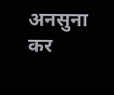अनसुना कर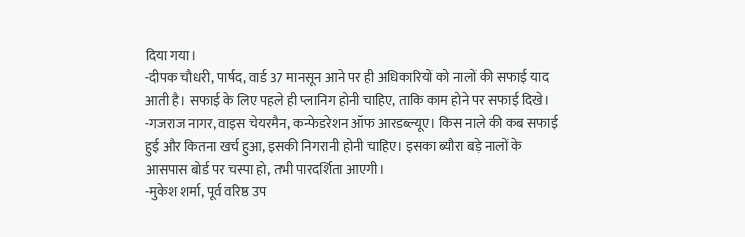दिया गया।
-दीपक चौधरी, पार्षद, वार्ड 37 मानसून आने पर ही अधिकारियों को नालों की सफाई याद आती है। सफाई के लिए पहले ही प्लानिग होनी चाहिए, ताकि काम होने पर सफाई दिखे।
-गजराज नागर, वाइस चेयरमैन, कन्फेडरेशन ऑफ आरडब्ल्यूए। किस नाले की कब सफाई हुई और कितना खर्च हुआ, इसकी निगरानी होनी चाहिए। इसका ब्यौरा बड़े नालों के आसपास बोर्ड पर चस्पा हो, तभी पारदर्शिता आएगी।
-मुकेश शर्मा, पूर्व वरिष्ठ उप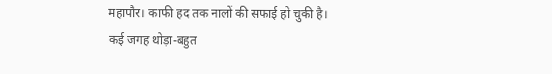महापौर। काफी हद तक नालों की सफाई हो चुकी है। कई जगह थोड़ा-बहुत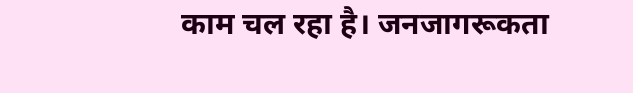काम चल रहा है। जनजागरूकता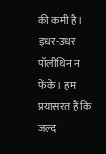की कमी है। इधर-उधर पॉलीथिन न फेंके। हम प्रयासरत हैं कि जल्द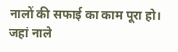नालों की सफाई का काम पूरा हो। जहां नाले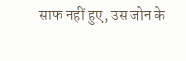साफ नहीं हुए, उस जोन के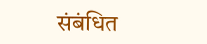संबंधित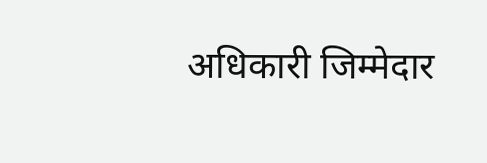अधिकारी जिम्मेदार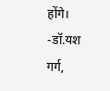होंगे।
-डॉ.यश गर्ग,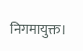निगमायुक्त।